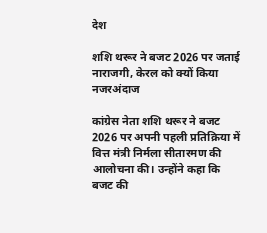देश

शशि थरूर ने बजट 2026 पर जताई नाराजगी, केरल को क्यों किया नजरअंदाज

कांग्रेस नेता शशि थरूर ने बजट 2026 पर अपनी पहली प्रतिक्रिया में वित्त मंत्री निर्मला सीतारमण की आलोचना की। उन्होंने कहा कि बजट की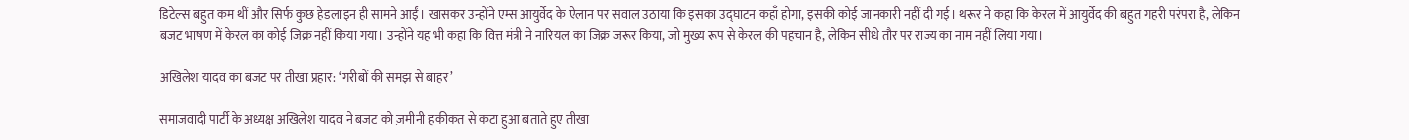डिटेल्स बहुत कम थीं और सिर्फ कुछ हेडलाइन ही सामने आईं। खासकर उन्होंने एम्स आयुर्वेद के ऐलान पर सवाल उठाया कि इसका उद्घाटन कहाँ होगा, इसकी कोई जानकारी नहीं दी गई। थरूर ने कहा कि केरल में आयुर्वेद की बहुत गहरी परंपरा है, लेकिन बजट भाषण में केरल का कोई जिक्र नहीं किया गया। उन्होंने यह भी कहा कि वित्त मंत्री ने नारियल का जिक्र जरूर किया, जो मुख्य रूप से केरल की पहचान है, लेकिन सीधे तौर पर राज्य का नाम नहीं लिया गया।

अखिलेश यादव का बजट पर तीखा प्रहार: ‘गरीबों की समझ से बाहर’

समाजवादी पार्टी के अध्यक्ष अखिलेश यादव ने बजट को ज़मीनी हकीकत से कटा हुआ बताते हुए तीखा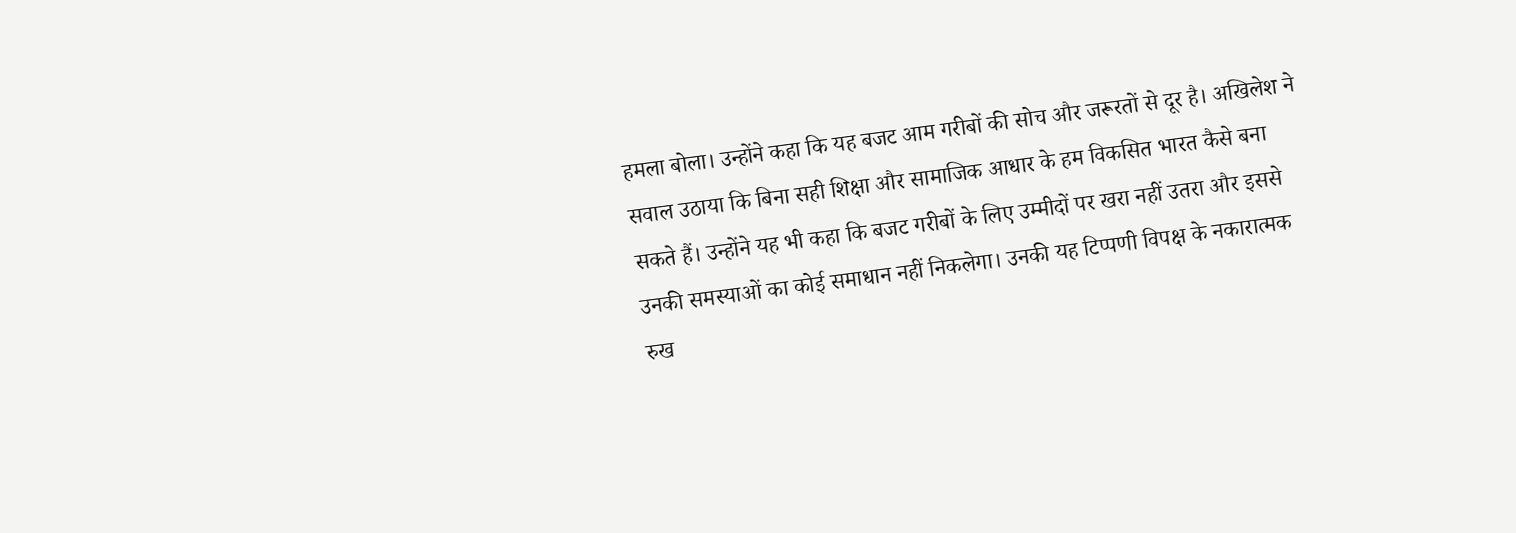हमला बोला। उन्होंने कहा कि यह बजट आम गरीबों की सोच और जरूरतों से दूर है। अखिलेश ने सवाल उठाया कि बिना सही शिक्षा और सामाजिक आधार के हम विकसित भारत कैसे बना सकते हैं। उन्होंने यह भी कहा कि बजट गरीबों के लिए उम्मीदों पर खरा नहीं उतरा और इससे उनकी समस्याओं का कोई समाधान नहीं निकलेगा। उनकी यह टिप्पणी विपक्ष के नकारात्मक रुख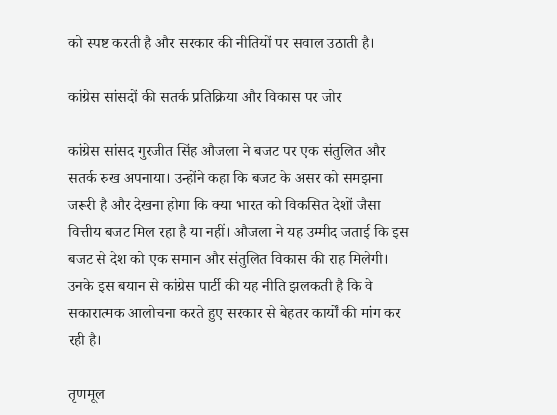को स्पष्ट करती है और सरकार की नीतियों पर सवाल उठाती है।

कांग्रेस सांसदों की सतर्क प्रतिक्रिया और विकास पर जोर

कांग्रेस सांसद गुरजीत सिंह औजला ने बजट पर एक संतुलित और सतर्क रुख अपनाया। उन्होंने कहा कि बजट के असर को समझना जरूरी है और देखना होगा कि क्या भारत को विकसित देशों जैसा वित्तीय बजट मिल रहा है या नहीं। औजला ने यह उम्मीद जताई कि इस बजट से देश को एक समान और संतुलित विकास की राह मिलेगी। उनके इस बयान से कांग्रेस पार्टी की यह नीति झलकती है कि वे सकारात्मक आलोचना करते हुए सरकार से बेहतर कार्यों की मांग कर रही है।

तृणमूल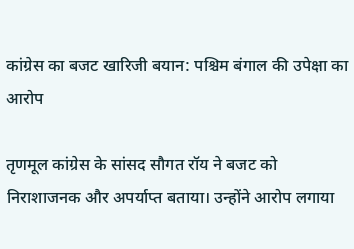कांग्रेस का बजट खारिजी बयान: पश्चिम बंगाल की उपेक्षा का आरोप

तृणमूल कांग्रेस के सांसद सौगत रॉय ने बजट को निराशाजनक और अपर्याप्त बताया। उन्होंने आरोप लगाया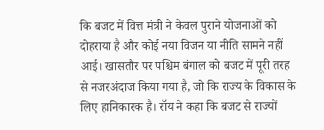कि बजट में वित्त मंत्री ने केवल पुराने योजनाओं को दोहराया है और कोई नया विजन या नीति सामने नहीं आई। खासतौर पर पश्चिम बंगाल को बजट में पूरी तरह से नजरअंदाज किया गया है, जो कि राज्य के विकास के लिए हानिकारक है। रॉय ने कहा कि बजट से राज्यों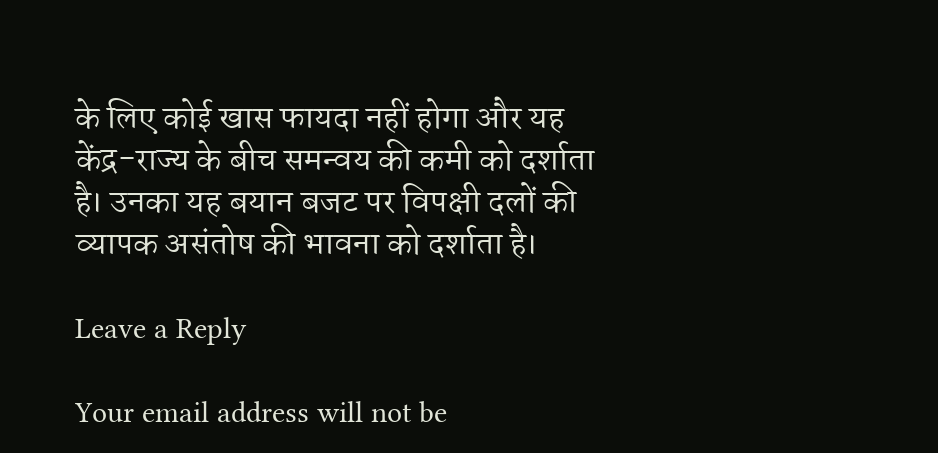के लिए कोई खास फायदा नहीं होगा और यह केंद्र-राज्य के बीच समन्वय की कमी को दर्शाता है। उनका यह बयान बजट पर विपक्षी दलों की व्यापक असंतोष की भावना को दर्शाता है।

Leave a Reply

Your email address will not be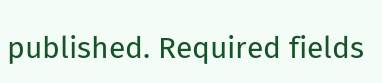published. Required fields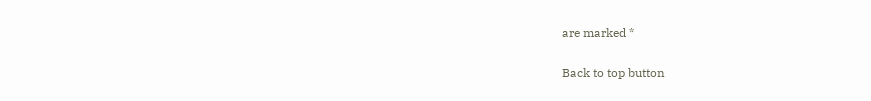are marked *

Back to top button